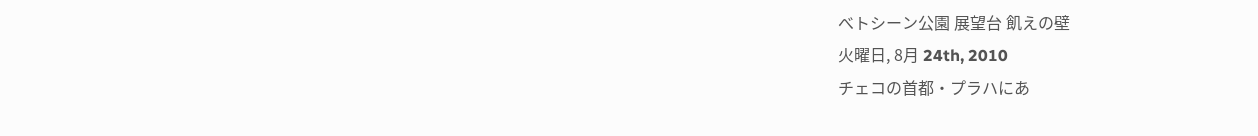べトシーン公園 展望台 飢えの壁
火曜日, 8月 24th, 2010
チェコの首都・プラハにあ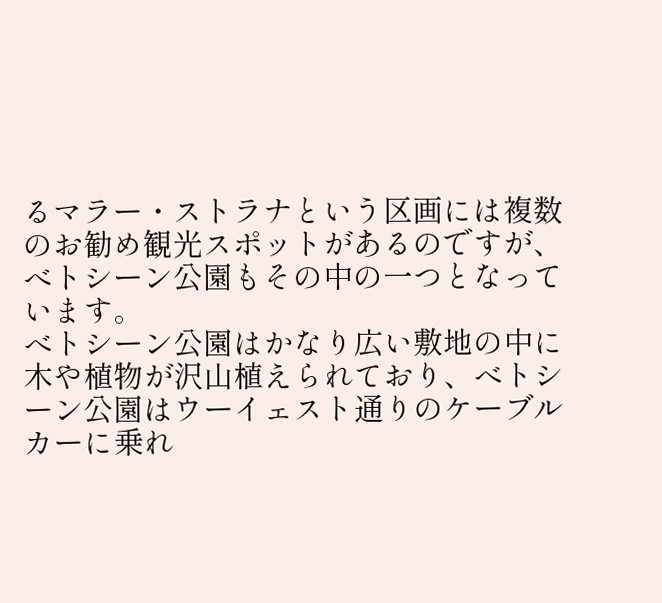るマラー・ストラナという区画には複数のお勧め観光スポットがあるのですが、べトシーン公園もその中の一つとなっています。
べトシーン公園はかなり広い敷地の中に木や植物が沢山植えられており、べトシーン公園はウーイェスト通りのケーブルカーに乗れ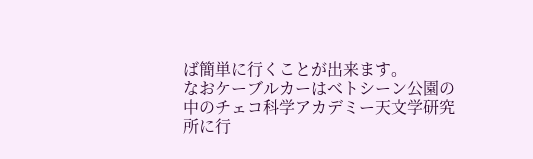ば簡単に行くことが出来ます。
なおケーブルカーはべトシーン公園の中のチェコ科学アカデミー天文学研究所に行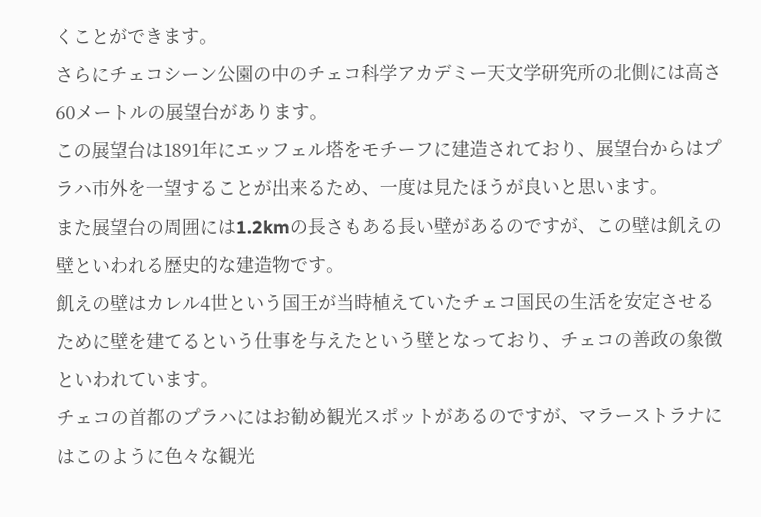くことができます。
さらにチェコシーン公園の中のチェコ科学アカデミー天文学研究所の北側には高さ60メートルの展望台があります。
この展望台は1891年にエッフェル塔をモチーフに建造されており、展望台からはプラハ市外を一望することが出来るため、一度は見たほうが良いと思います。
また展望台の周囲には1.2kmの長さもある長い壁があるのですが、この壁は飢えの壁といわれる歴史的な建造物です。
飢えの壁はカレル4世という国王が当時植えていたチェコ国民の生活を安定させるために壁を建てるという仕事を与えたという壁となっており、チェコの善政の象徴といわれています。
チェコの首都のプラハにはお勧め観光スポットがあるのですが、マラーストラナにはこのように色々な観光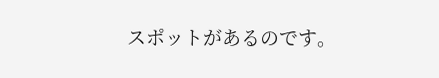スポットがあるのです。